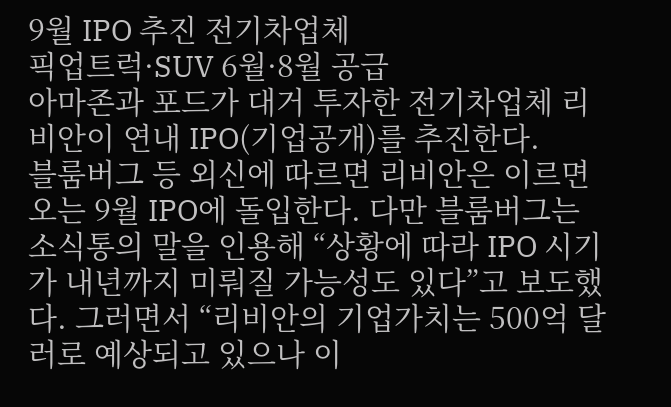9월 IPO 추진 전기차업체
픽업트럭·SUV 6월·8월 공급
아마존과 포드가 대거 투자한 전기차업체 리비안이 연내 IPO(기업공개)를 추진한다.
블룸버그 등 외신에 따르면 리비안은 이르면 오는 9월 IPO에 돌입한다. 다만 블룸버그는 소식통의 말을 인용해 “상황에 따라 IPO 시기가 내년까지 미뤄질 가능성도 있다”고 보도했다. 그러면서 “리비안의 기업가치는 500억 달러로 예상되고 있으나 이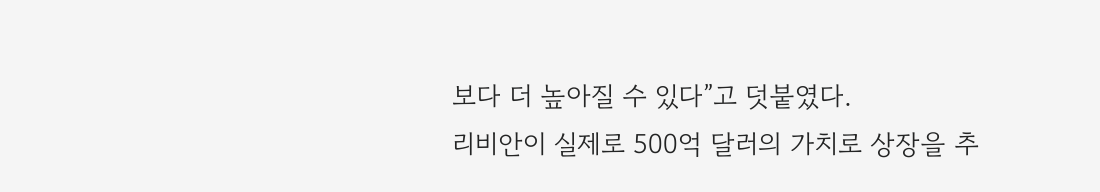보다 더 높아질 수 있다”고 덧붙였다.
리비안이 실제로 500억 달러의 가치로 상장을 추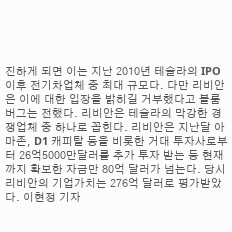진하게 되면 이는 지난 2010년 테슬라의 IPO 이후 전기차업체 중 최대 규모다. 다만 리비안은 이에 대한 입장을 밝히길 거부했다고 블룸버그는 전했다. 리비안은 테슬라의 막강한 경쟁업체 중 하나로 꼽힌다. 리비안은 지난달 아마존, D1 캐피탈 등을 비롯한 거대 투자사로부터 26억5000만달러를 추가 투자 받는 등 현재까지 확보한 자금만 80억 달러가 넘는다. 당시 리비안의 기업가치는 276억 달러로 평가받았다. 이현정 기자